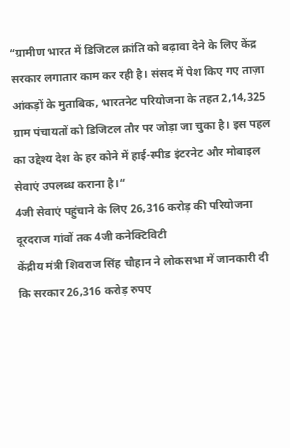“ग्रामीण भारत में डिजिटल क्रांति को बढ़ावा देने के लिए केंद्र सरकार लगातार काम कर रही है। संसद में पेश किए गए ताज़ा आंकड़ों के मुताबिक, भारतनेट परियोजना के तहत 2,14,325 ग्राम पंचायतों को डिजिटल तौर पर जोड़ा जा चुका है। इस पहल का उद्देश्य देश के हर कोने में हाई-स्पीड इंटरनेट और मोबाइल सेवाएं उपलब्ध कराना है।“
4जी सेवाएं पहुंचाने के लिए 26,316 करोड़ की परियोजना
दूरदराज गांवों तक 4जी कनेक्टिविटी
केंद्रीय मंत्री शिवराज सिंह चौहान ने लोकसभा में जानकारी दी कि सरकार 26,316 करोड़ रुपए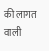की लागत वाली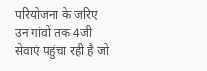परियोजना के जरिए उन गांवों तक 4जी सेवाएं पहुंचा रही है जो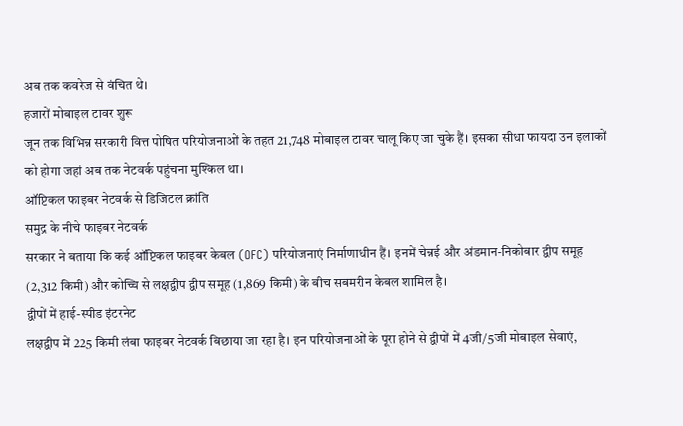अब तक कवरेज से वंचित थे।
हजारों मोबाइल टावर शुरू
जून तक विभिन्न सरकारी वित्त पोषित परियोजनाओं के तहत 21,748 मोबाइल टावर चालू किए जा चुके हैं। इसका सीधा फायदा उन इलाकों को होगा जहां अब तक नेटवर्क पहुंचना मुश्किल था।
ऑप्टिकल फाइबर नेटवर्क से डिजिटल क्रांति
समुद्र के नीचे फाइबर नेटवर्क
सरकार ने बताया कि कई ऑप्टिकल फाइबर केबल (OFC) परियोजनाएं निर्माणाधीन हैं। इनमें चेन्नई और अंडमान-निकोबार द्वीप समूह (2,312 किमी) और कोच्चि से लक्षद्वीप द्वीप समूह (1,869 किमी) के बीच सबमरीन केबल शामिल है।
द्वीपों में हाई-स्पीड इंटरनेट
लक्षद्वीप में 225 किमी लंबा फाइबर नेटवर्क बिछाया जा रहा है। इन परियोजनाओं के पूरा होने से द्वीपों में 4जी/5जी मोबाइल सेवाएं,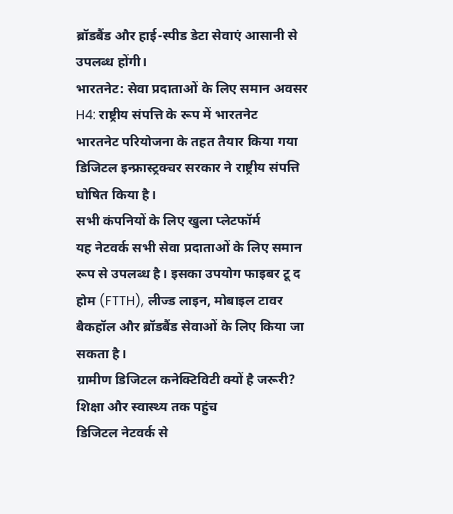ब्रॉडबैंड और हाई-स्पीड डेटा सेवाएं आसानी से उपलब्ध होंगी।
भारतनेट: सेवा प्रदाताओं के लिए समान अवसर
H4: राष्ट्रीय संपत्ति के रूप में भारतनेट
भारतनेट परियोजना के तहत तैयार किया गया डिजिटल इन्फ्रास्ट्रक्चर सरकार ने राष्ट्रीय संपत्ति घोषित किया है।
सभी कंपनियों के लिए खुला प्लेटफॉर्म
यह नेटवर्क सभी सेवा प्रदाताओं के लिए समान रूप से उपलब्ध है। इसका उपयोग फाइबर टू द होम (FTTH), लीज्ड लाइन, मोबाइल टावर बैकहॉल और ब्रॉडबैंड सेवाओं के लिए किया जा सकता है।
ग्रामीण डिजिटल कनेक्टिविटी क्यों है जरूरी?
शिक्षा और स्वास्थ्य तक पहुंच
डिजिटल नेटवर्क से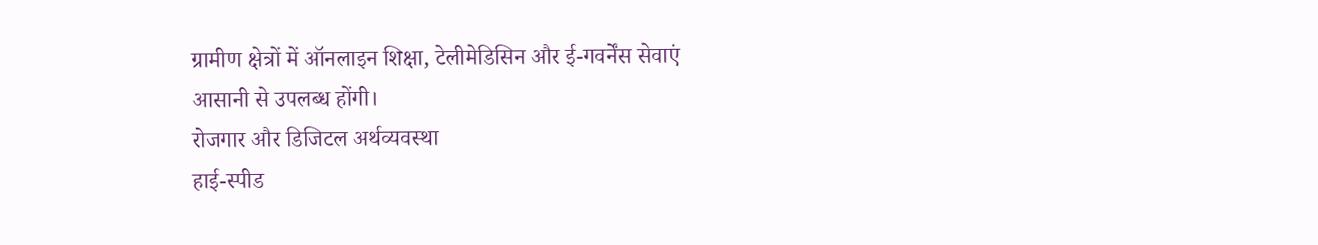ग्रामीण क्षेत्रों में ऑनलाइन शिक्षा, टेलीमेडिसिन और ई-गवर्नेंस सेवाएं आसानी से उपलब्ध होंगी।
रोजगार और डिजिटल अर्थव्यवस्था
हाई-स्पीड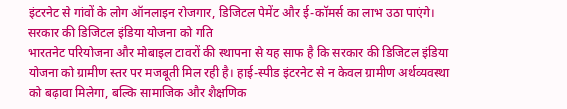इंटरनेट से गांवों के लोग ऑनलाइन रोजगार, डिजिटल पेमेंट और ई-कॉमर्स का लाभ उठा पाएंगे।
सरकार की डिजिटल इंडिया योजना को गति
भारतनेट परियोजना और मोबाइल टावरों की स्थापना से यह साफ है कि सरकार की डिजिटल इंडिया योजना को ग्रामीण स्तर पर मजबूती मिल रही है। हाई-स्पीड इंटरनेट से न केवल ग्रामीण अर्थव्यवस्था को बढ़ावा मिलेगा, बल्कि सामाजिक और शैक्षणिक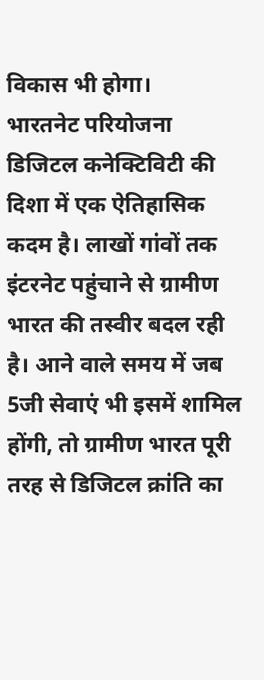विकास भी होगा।
भारतनेट परियोजना डिजिटल कनेक्टिविटी की दिशा में एक ऐतिहासिक कदम है। लाखों गांवों तक इंटरनेट पहुंचाने से ग्रामीण भारत की तस्वीर बदल रही है। आने वाले समय में जब 5जी सेवाएं भी इसमें शामिल होंगी, तो ग्रामीण भारत पूरी तरह से डिजिटल क्रांति का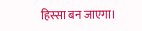हिस्सा बन जाएगा।